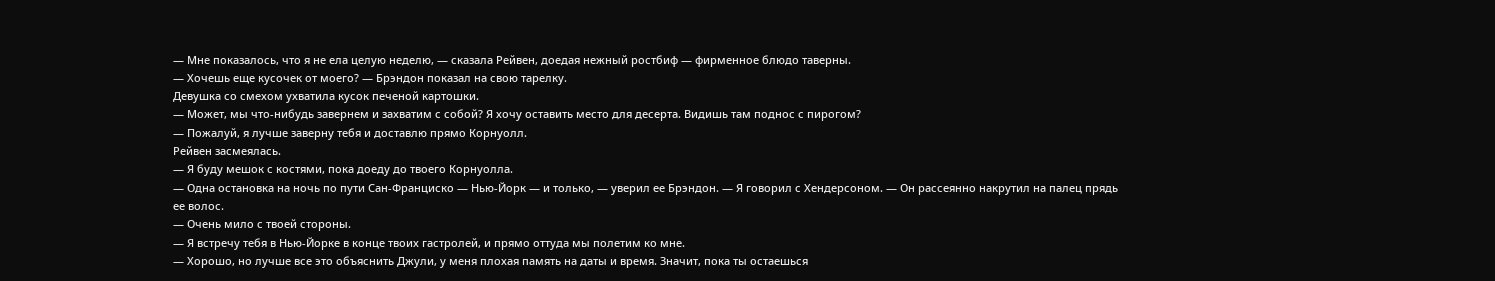— Мне показалось, что я не ела целую неделю, — сказала Рейвен, доедая нежный ростбиф — фирменное блюдо таверны.
— Хочешь еще кусочек от моего? — Брэндон показал на свою тарелку.
Девушка со смехом ухватила кусок печеной картошки.
— Может, мы что-нибудь завернем и захватим с собой? Я хочу оставить место для десерта. Видишь там поднос с пирогом?
— Пожалуй, я лучше заверну тебя и доставлю прямо Корнуолл.
Рейвен засмеялась.
— Я буду мешок с костями, пока доеду до твоего Корнуолла.
— Одна остановка на ночь по пути Сан-Франциско — Нью-Йорк — и только, — уверил ее Брэндон. — Я говорил с Хендерсоном. — Он рассеянно накрутил на палец прядь ее волос.
— Очень мило с твоей стороны.
— Я встречу тебя в Нью-Йорке в конце твоих гастролей, и прямо оттуда мы полетим ко мне.
— Хорошо, но лучше все это объяснить Джули, у меня плохая память на даты и время. Значит, пока ты остаешься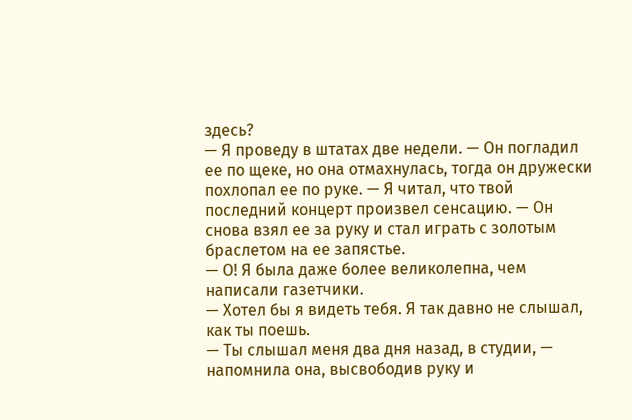здесь?
— Я проведу в штатах две недели. — Он погладил ее по щеке, но она отмахнулась, тогда он дружески похлопал ее по руке. — Я читал, что твой последний концерт произвел сенсацию. — Он снова взял ее за руку и стал играть с золотым браслетом на ее запястье.
— О! Я была даже более великолепна, чем написали газетчики.
— Хотел бы я видеть тебя. Я так давно не слышал, как ты поешь.
— Ты слышал меня два дня назад, в студии, — напомнила она, высвободив руку и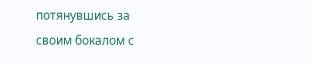потянувшись за своим бокалом с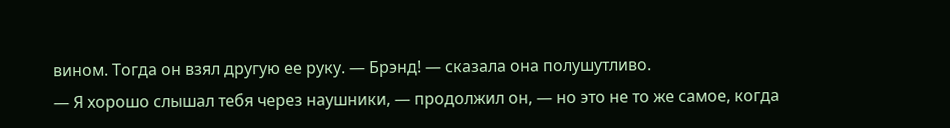вином. Тогда он взял другую ее руку. — Брэнд! — сказала она полушутливо.
— Я хорошо слышал тебя через наушники, — продолжил он, — но это не то же самое, когда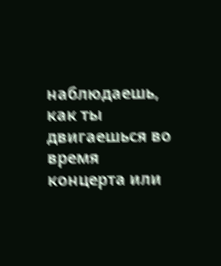наблюдаешь, как ты двигаешься во время концерта или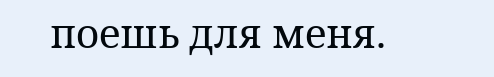поешь для меня.